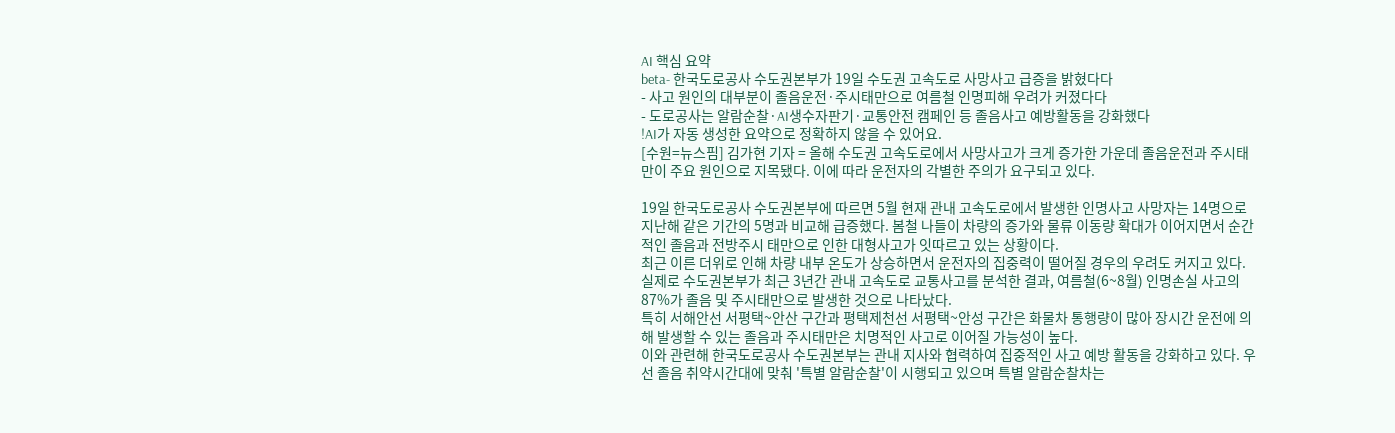AI 핵심 요약
beta- 한국도로공사 수도권본부가 19일 수도권 고속도로 사망사고 급증을 밝혔다다
- 사고 원인의 대부분이 졸음운전·주시태만으로 여름철 인명피해 우려가 커졌다다
- 도로공사는 알람순찰·AI생수자판기·교통안전 캠페인 등 졸음사고 예방활동을 강화했다
!AI가 자동 생성한 요약으로 정확하지 않을 수 있어요.
[수원=뉴스핌] 김가현 기자 = 올해 수도권 고속도로에서 사망사고가 크게 증가한 가운데 졸음운전과 주시태만이 주요 원인으로 지목됐다. 이에 따라 운전자의 각별한 주의가 요구되고 있다.

19일 한국도로공사 수도권본부에 따르면 5월 현재 관내 고속도로에서 발생한 인명사고 사망자는 14명으로 지난해 같은 기간의 5명과 비교해 급증했다. 봄철 나들이 차량의 증가와 물류 이동량 확대가 이어지면서 순간적인 졸음과 전방주시 태만으로 인한 대형사고가 잇따르고 있는 상황이다.
최근 이른 더위로 인해 차량 내부 온도가 상승하면서 운전자의 집중력이 떨어질 경우의 우려도 커지고 있다. 실제로 수도권본부가 최근 3년간 관내 고속도로 교통사고를 분석한 결과, 여름철(6~8월) 인명손실 사고의 87%가 졸음 및 주시태만으로 발생한 것으로 나타났다.
특히 서해안선 서평택~안산 구간과 평택제천선 서평택~안성 구간은 화물차 통행량이 많아 장시간 운전에 의해 발생할 수 있는 졸음과 주시태만은 치명적인 사고로 이어질 가능성이 높다.
이와 관련해 한국도로공사 수도권본부는 관내 지사와 협력하여 집중적인 사고 예방 활동을 강화하고 있다. 우선 졸음 취약시간대에 맞춰 '특별 알람순찰'이 시행되고 있으며 특별 알람순찰차는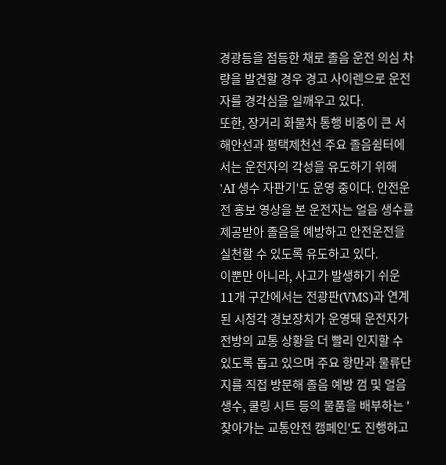경광등을 점등한 채로 졸음 운전 의심 차량을 발견할 경우 경고 사이렌으로 운전자를 경각심을 일깨우고 있다.
또한, 장거리 화물차 통행 비중이 큰 서해안선과 평택제천선 주요 졸음쉼터에서는 운전자의 각성을 유도하기 위해 'AI 생수 자판기'도 운영 중이다. 안전운전 홍보 영상을 본 운전자는 얼음 생수를 제공받아 졸음을 예방하고 안전운전을 실천할 수 있도록 유도하고 있다.
이뿐만 아니라, 사고가 발생하기 쉬운 11개 구간에서는 전광판(VMS)과 연계된 시청각 경보장치가 운영돼 운전자가 전방의 교통 상황을 더 빨리 인지할 수 있도록 돕고 있으며 주요 항만과 물류단지를 직접 방문해 졸음 예방 껌 및 얼음 생수, 쿨링 시트 등의 물품을 배부하는 '찾아가는 교통안전 캠페인'도 진행하고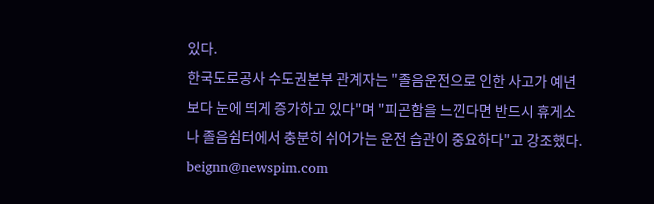있다.
한국도로공사 수도권본부 관계자는 "졸음운전으로 인한 사고가 예년보다 눈에 띄게 증가하고 있다"며 "피곤함을 느낀다면 반드시 휴게소나 졸음쉼터에서 충분히 쉬어가는 운전 습관이 중요하다"고 강조했다.
beignn@newspim.com